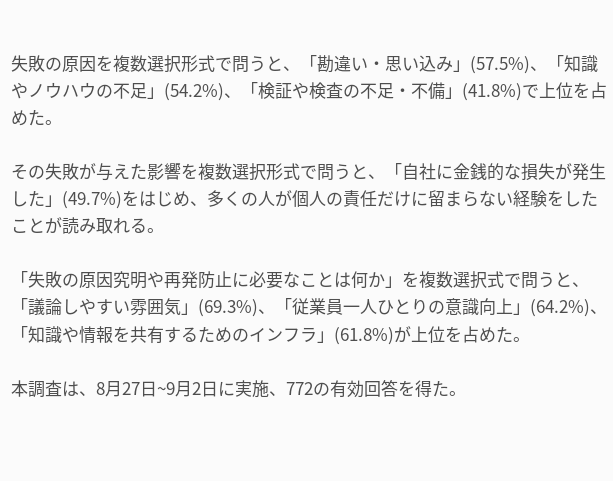失敗の原因を複数選択形式で問うと、「勘違い・思い込み」(57.5%)、「知識やノウハウの不足」(54.2%)、「検証や検査の不足・不備」(41.8%)で上位を占めた。

その失敗が与えた影響を複数選択形式で問うと、「自社に金銭的な損失が発生した」(49.7%)をはじめ、多くの人が個人の責任だけに留まらない経験をしたことが読み取れる。

「失敗の原因究明や再発防止に必要なことは何か」を複数選択式で問うと、「議論しやすい雰囲気」(69.3%)、「従業員一人ひとりの意識向上」(64.2%)、「知識や情報を共有するためのインフラ」(61.8%)が上位を占めた。

本調査は、8月27日~9月2日に実施、772の有効回答を得た。